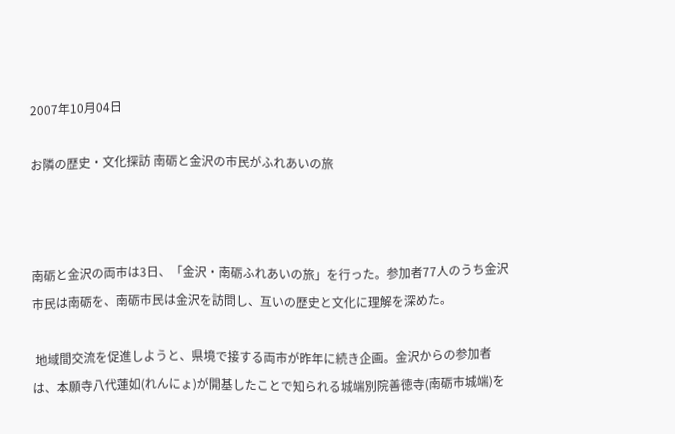2007年10月04日

お隣の歴史・文化探訪 南砺と金沢の市民がふれあいの旅



南砺と金沢の両市は3日、「金沢・南砺ふれあいの旅」を行った。参加者77人のうち金沢市民は南砺を、南砺市民は金沢を訪問し、互いの歴史と文化に理解を深めた。

 地域間交流を促進しようと、県境で接する両市が昨年に続き企画。金沢からの参加者は、本願寺八代蓮如(れんにょ)が開基したことで知られる城端別院善徳寺(南砺市城端)を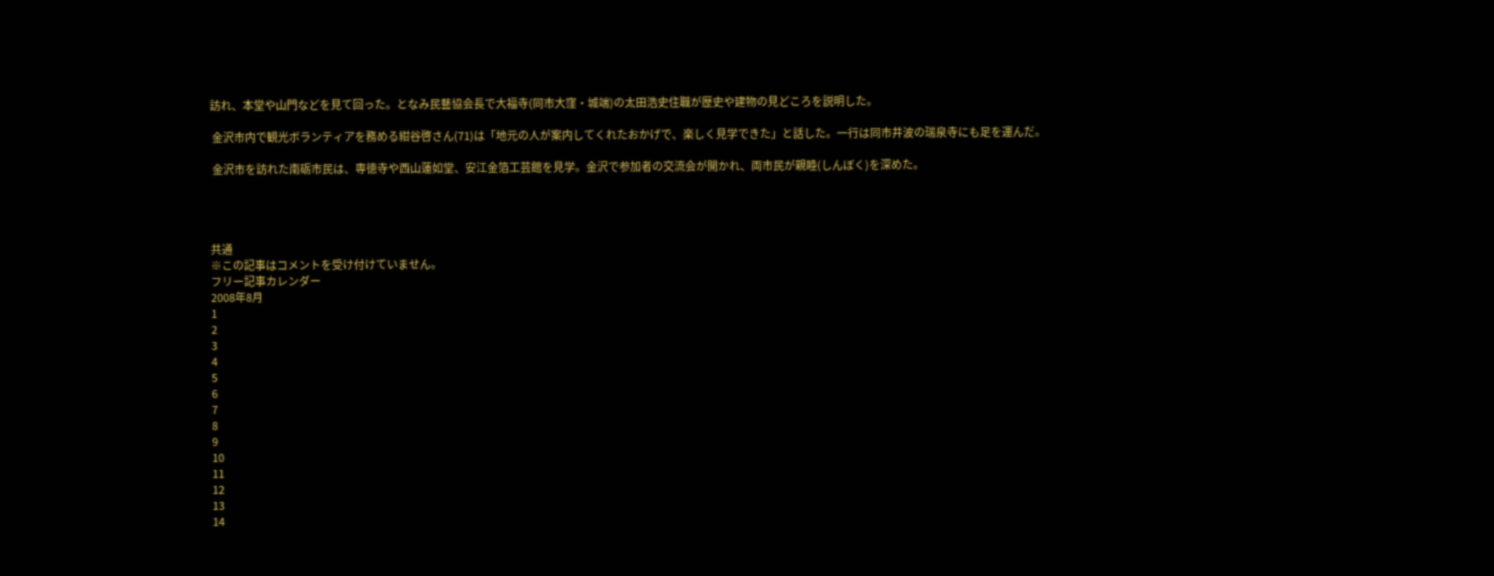訪れ、本堂や山門などを見て回った。となみ民藝協会長で大福寺(同市大窪・城端)の太田浩史住職が歴史や建物の見どころを説明した。

 金沢市内で観光ボランティアを務める紺谷啓さん(71)は「地元の人が案内してくれたおかげで、楽しく見学できた」と話した。一行は同市井波の瑞泉寺にも足を運んだ。

 金沢市を訪れた南砺市民は、専徳寺や西山蓮如堂、安江金箔工芸館を見学。金沢で参加者の交流会が開かれ、両市民が親睦(しんぼく)を深めた。




共通
※この記事はコメントを受け付けていません。
フリー記事カレンダー
2008年8月
1
2
3
4
5
6
7
8
9
10
11
12
13
14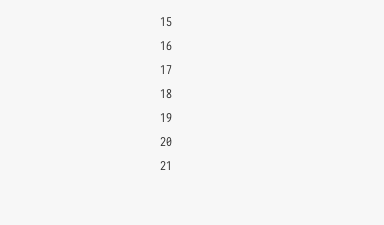15
16
17
18
19
20
21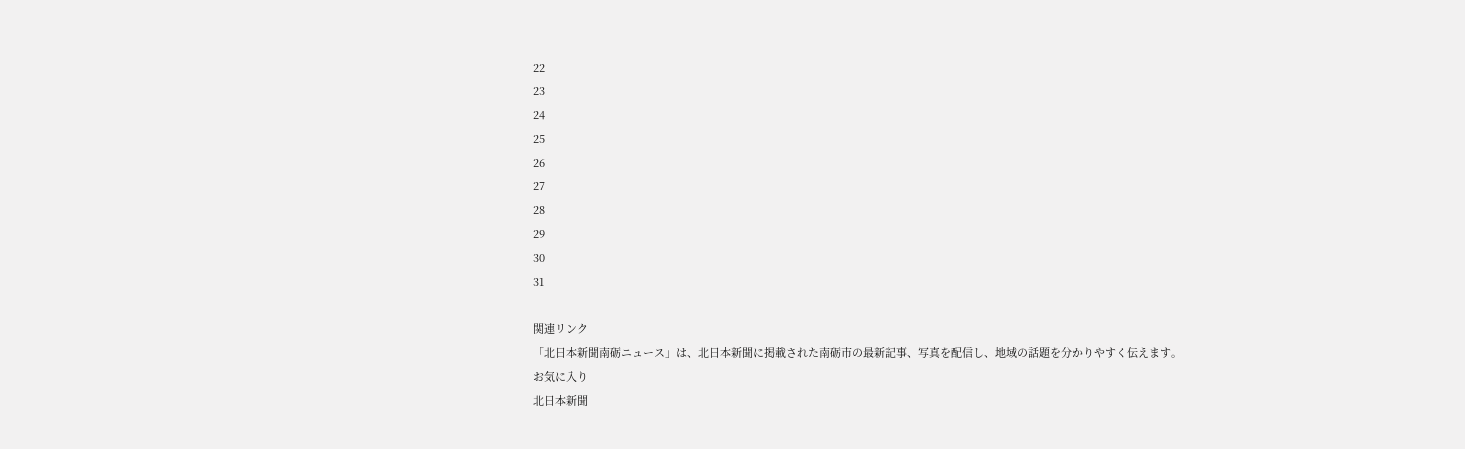22
23
24
25
26
27
28
29
30
31

関連リンク
「北日本新聞南砺ニュース」は、北日本新聞に掲載された南砺市の最新記事、写真を配信し、地域の話題を分かりやすく伝えます。
お気に入り
北日本新聞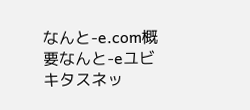なんと-e.com概要なんと-eユビキタスネッ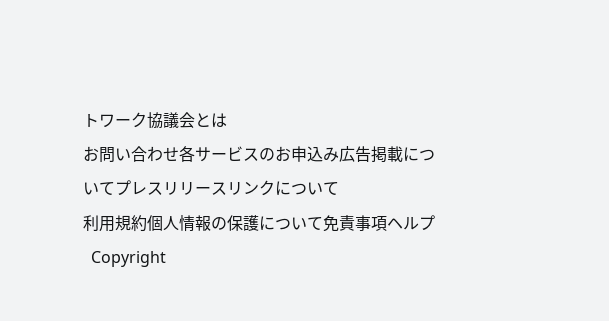トワーク協議会とは
お問い合わせ各サービスのお申込み広告掲載についてプレスリリースリンクについて
利用規約個人情報の保護について免責事項ヘルプ
  Copyright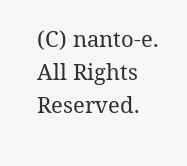(C) nanto-e. All Rights Reserved.